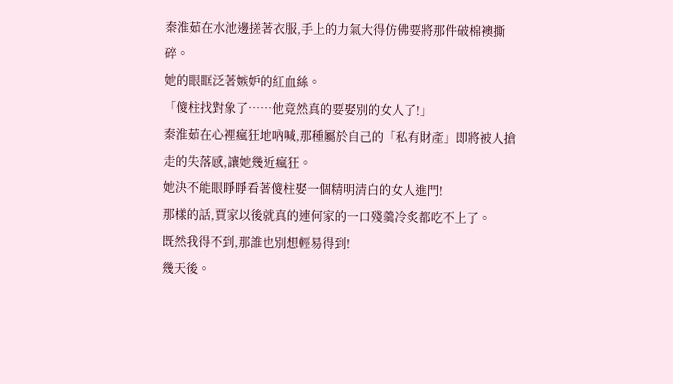秦淮茹在水池邊搓著衣服,手上的力氣大得仿佛要將那件破棉襖撕碎。
她的眼眶泛著嫉妒的紅血絲。
「傻柱找對象了……他竟然真的要娶別的女人了!」
秦淮茹在心裡瘋狂地吶喊,那種屬於自己的「私有財產」即將被人搶走的失落感,讓她幾近瘋狂。
她決不能眼睜睜看著傻柱娶一個精明清白的女人進門!
那樣的話,賈家以後就真的連何家的一口殘羹冷炙都吃不上了。
既然我得不到,那誰也別想輕易得到!
幾天後。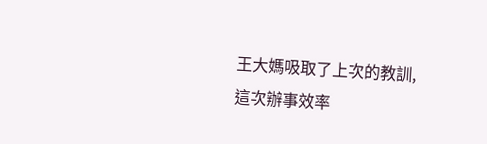王大媽吸取了上次的教訓,這次辦事效率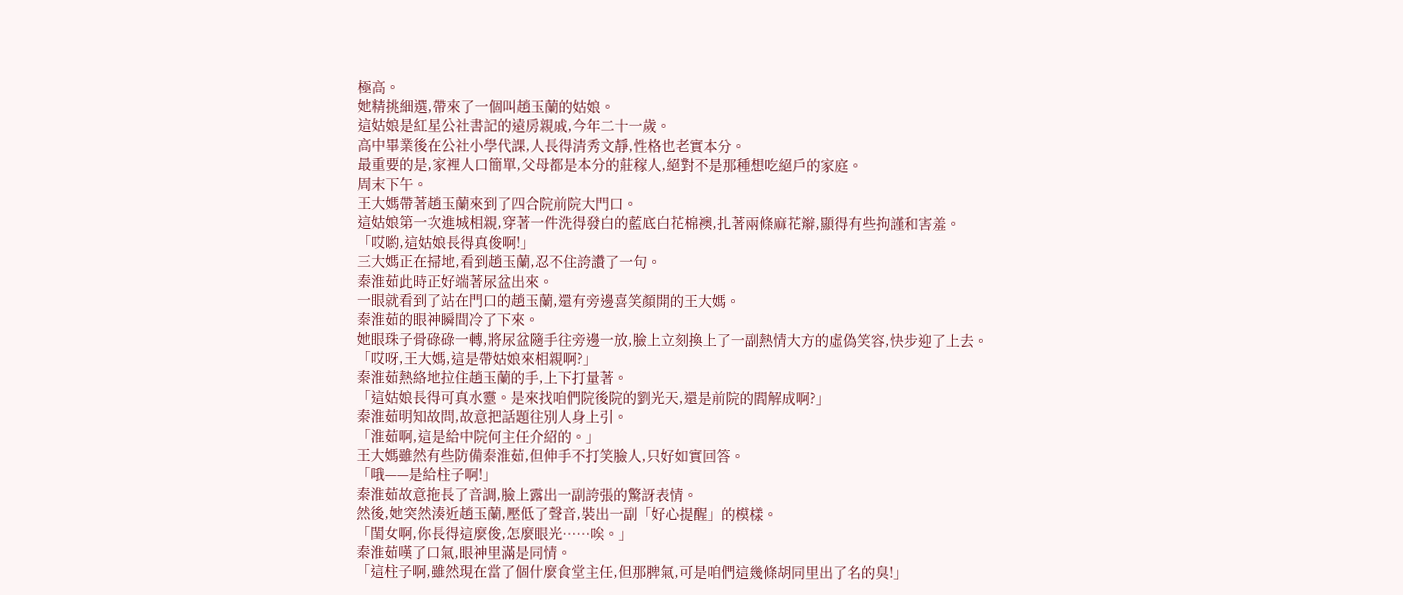極高。
她精挑細選,帶來了一個叫趙玉蘭的姑娘。
這姑娘是紅星公社書記的遠房親戚,今年二十一歲。
高中畢業後在公社小學代課,人長得清秀文靜,性格也老實本分。
最重要的是,家裡人口簡單,父母都是本分的莊稼人,絕對不是那種想吃絕戶的家庭。
周末下午。
王大媽帶著趙玉蘭來到了四合院前院大門口。
這姑娘第一次進城相親,穿著一件洗得發白的藍底白花棉襖,扎著兩條麻花辮,顯得有些拘謹和害羞。
「哎喲,這姑娘長得真俊啊!」
三大媽正在掃地,看到趙玉蘭,忍不住誇讚了一句。
秦淮茹此時正好端著尿盆出來。
一眼就看到了站在門口的趙玉蘭,還有旁邊喜笑顏開的王大媽。
秦淮茹的眼神瞬間冷了下來。
她眼珠子骨碌碌一轉,將尿盆隨手往旁邊一放,臉上立刻換上了一副熱情大方的虛偽笑容,快步迎了上去。
「哎呀,王大媽,這是帶姑娘來相親啊?」
秦淮茹熱絡地拉住趙玉蘭的手,上下打量著。
「這姑娘長得可真水靈。是來找咱們院後院的劉光天,還是前院的閻解成啊?」
秦淮茹明知故問,故意把話題往別人身上引。
「淮茹啊,這是給中院何主任介紹的。」
王大媽雖然有些防備秦淮茹,但伸手不打笑臉人,只好如實回答。
「哦——是給柱子啊!」
秦淮茹故意拖長了音調,臉上露出一副誇張的驚訝表情。
然後,她突然湊近趙玉蘭,壓低了聲音,裝出一副「好心提醒」的模樣。
「閨女啊,你長得這麼俊,怎麼眼光……唉。」
秦淮茹嘆了口氣,眼神里滿是同情。
「這柱子啊,雖然現在當了個什麼食堂主任,但那脾氣,可是咱們這幾條胡同里出了名的臭!」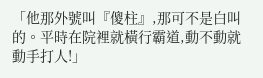「他那外號叫『傻柱』,那可不是白叫的。平時在院裡就橫行霸道,動不動就動手打人!」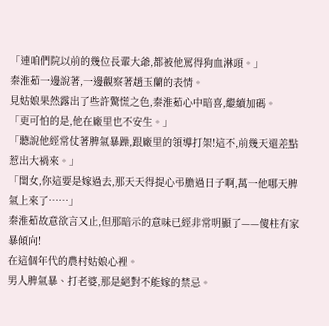「連咱們院以前的幾位長輩大爺,都被他罵得狗血淋頭。」
秦淮茹一邊說著,一邊觀察著趙玉蘭的表情。
見姑娘果然露出了些許驚慌之色,秦淮茹心中暗喜,繼續加碼。
「更可怕的是,他在廠里也不安生。」
「聽說他經常仗著脾氣暴躁,跟廠里的領導打架!這不,前幾天還差點惹出大禍來。」
「閨女,你這要是嫁過去,那天天得提心弔膽過日子啊,萬一他哪天脾氣上來了……」
秦淮茹故意欲言又止,但那暗示的意味已經非常明顯了——傻柱有家暴傾向!
在這個年代的農村姑娘心裡。
男人脾氣暴、打老婆,那是絕對不能嫁的禁忌。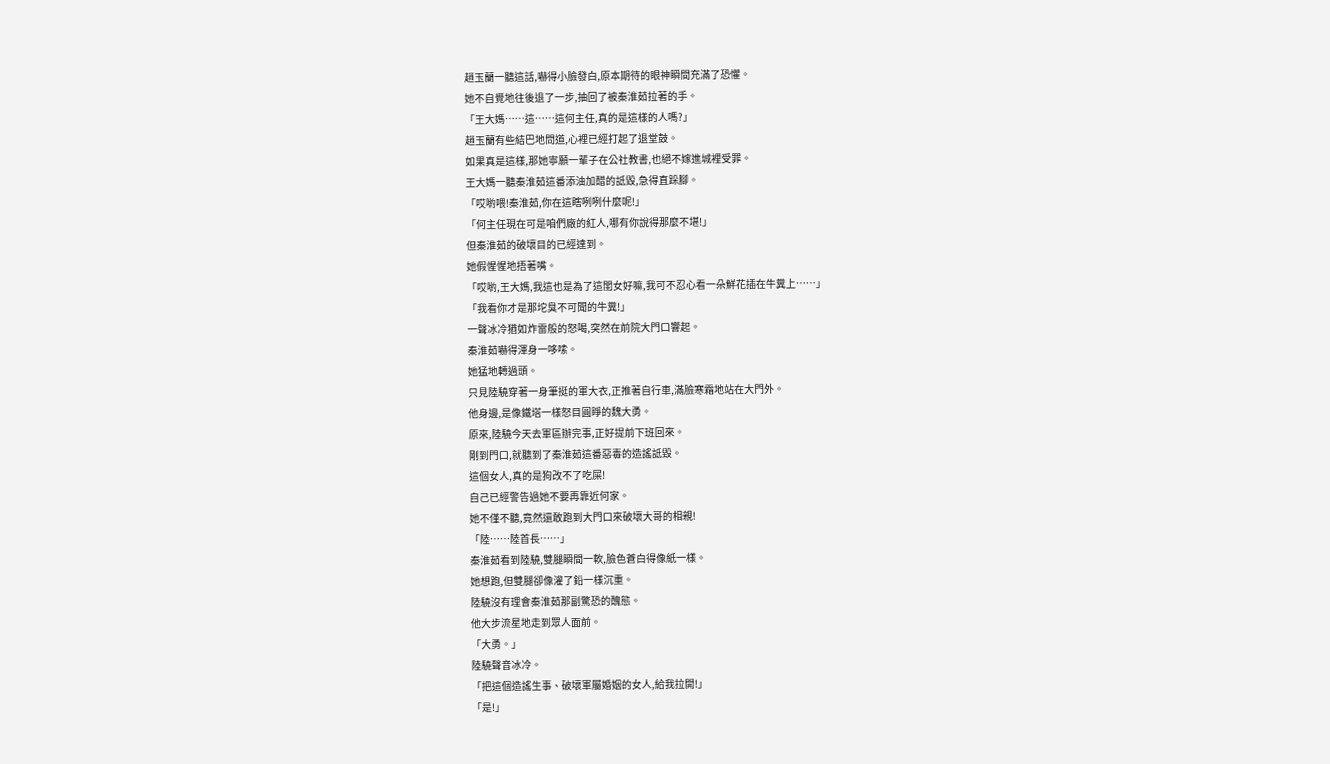趙玉蘭一聽這話,嚇得小臉發白,原本期待的眼神瞬間充滿了恐懼。
她不自覺地往後退了一步,抽回了被秦淮茹拉著的手。
「王大媽……這……這何主任,真的是這樣的人嗎?」
趙玉蘭有些結巴地問道,心裡已經打起了退堂鼓。
如果真是這樣,那她寧願一輩子在公社教書,也絕不嫁進城裡受罪。
王大媽一聽秦淮茹這番添油加醋的詆毀,急得直跺腳。
「哎喲喂!秦淮茹,你在這瞎咧咧什麼呢!」
「何主任現在可是咱們廠的紅人,哪有你說得那麼不堪!」
但秦淮茹的破壞目的已經達到。
她假惺惺地捂著嘴。
「哎喲,王大媽,我這也是為了這閨女好嘛,我可不忍心看一朵鮮花插在牛糞上……」
「我看你才是那坨臭不可聞的牛糞!」
一聲冰冷猶如炸雷般的怒喝,突然在前院大門口響起。
秦淮茹嚇得渾身一哆嗦。
她猛地轉過頭。
只見陸驍穿著一身筆挺的軍大衣,正推著自行車,滿臉寒霜地站在大門外。
他身邊,是像鐵塔一樣怒目圓睜的魏大勇。
原來,陸驍今天去軍區辦完事,正好提前下班回來。
剛到門口,就聽到了秦淮茹這番惡毒的造謠詆毀。
這個女人,真的是狗改不了吃屎!
自己已經警告過她不要再靠近何家。
她不僅不聽,竟然還敢跑到大門口來破壞大哥的相親!
「陸……陸首長……」
秦淮茹看到陸驍,雙腿瞬間一軟,臉色蒼白得像紙一樣。
她想跑,但雙腿卻像灌了鉛一樣沉重。
陸驍沒有理會秦淮茹那副驚恐的醜態。
他大步流星地走到眾人面前。
「大勇。」
陸驍聲音冰冷。
「把這個造謠生事、破壞軍屬婚姻的女人,給我拉開!」
「是!」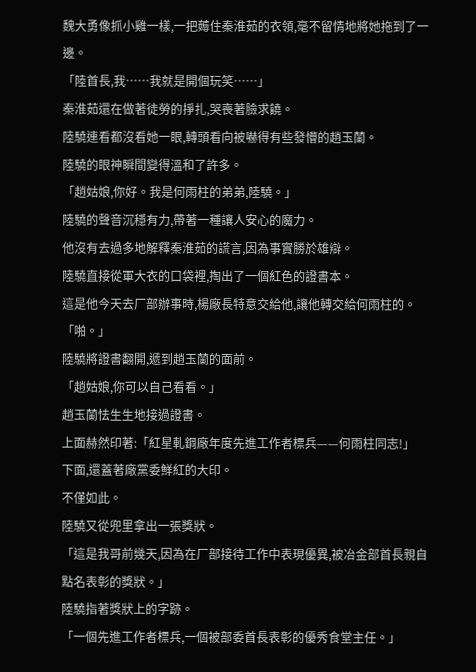魏大勇像抓小雞一樣,一把薅住秦淮茹的衣領,毫不留情地將她拖到了一邊。
「陸首長,我……我就是開個玩笑……」
秦淮茹還在做著徒勞的掙扎,哭喪著臉求饒。
陸驍連看都沒看她一眼,轉頭看向被嚇得有些發懵的趙玉蘭。
陸驍的眼神瞬間變得溫和了許多。
「趙姑娘,你好。我是何雨柱的弟弟,陸驍。」
陸驍的聲音沉穩有力,帶著一種讓人安心的魔力。
他沒有去過多地解釋秦淮茹的謊言,因為事實勝於雄辯。
陸驍直接從軍大衣的口袋裡,掏出了一個紅色的證書本。
這是他今天去厂部辦事時,楊廠長特意交給他,讓他轉交給何雨柱的。
「啪。」
陸驍將證書翻開,遞到趙玉蘭的面前。
「趙姑娘,你可以自己看看。」
趙玉蘭怯生生地接過證書。
上面赫然印著:「紅星軋鋼廠年度先進工作者標兵——何雨柱同志!」
下面,還蓋著廠黨委鮮紅的大印。
不僅如此。
陸驍又從兜里拿出一張獎狀。
「這是我哥前幾天,因為在厂部接待工作中表現優異,被冶金部首長親自點名表彰的獎狀。」
陸驍指著獎狀上的字跡。
「一個先進工作者標兵,一個被部委首長表彰的優秀食堂主任。」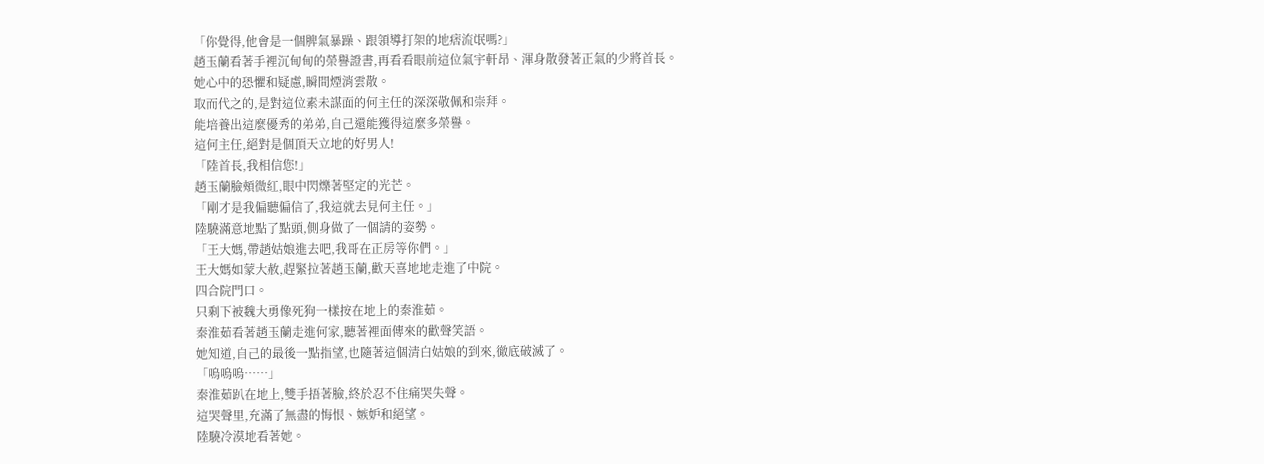「你覺得,他會是一個脾氣暴躁、跟領導打架的地痞流氓嗎?」
趙玉蘭看著手裡沉甸甸的榮譽證書,再看看眼前這位氣宇軒昂、渾身散發著正氣的少將首長。
她心中的恐懼和疑慮,瞬間煙消雲散。
取而代之的,是對這位素未謀面的何主任的深深敬佩和崇拜。
能培養出這麼優秀的弟弟,自己還能獲得這麼多榮譽。
這何主任,絕對是個頂天立地的好男人!
「陸首長,我相信您!」
趙玉蘭臉頰微紅,眼中閃爍著堅定的光芒。
「剛才是我偏聽偏信了,我這就去見何主任。」
陸驍滿意地點了點頭,側身做了一個請的姿勢。
「王大媽,帶趙姑娘進去吧,我哥在正房等你們。」
王大媽如蒙大赦,趕緊拉著趙玉蘭,歡天喜地地走進了中院。
四合院門口。
只剩下被魏大勇像死狗一樣按在地上的秦淮茹。
秦淮茹看著趙玉蘭走進何家,聽著裡面傳來的歡聲笑語。
她知道,自己的最後一點指望,也隨著這個清白姑娘的到來,徹底破滅了。
「嗚嗚嗚……」
秦淮茹趴在地上,雙手捂著臉,終於忍不住痛哭失聲。
這哭聲里,充滿了無盡的悔恨、嫉妒和絕望。
陸驍冷漠地看著她。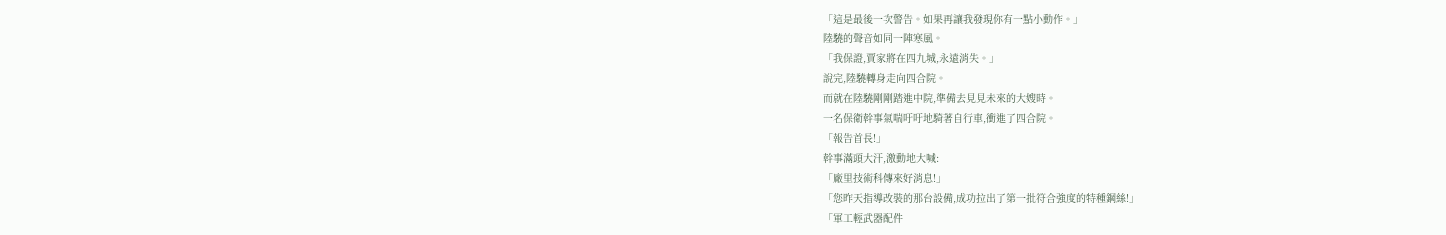「這是最後一次警告。如果再讓我發現你有一點小動作。」
陸驍的聲音如同一陣寒風。
「我保證,賈家將在四九城,永遠消失。」
說完,陸驍轉身走向四合院。
而就在陸驍剛剛踏進中院,準備去見見未來的大嫂時。
一名保衛幹事氣喘吁吁地騎著自行車,衝進了四合院。
「報告首長!」
幹事滿頭大汗,激動地大喊:
「廠里技術科傳來好消息!」
「您昨天指導改裝的那台設備,成功拉出了第一批符合強度的特種鋼絲!」
「軍工輕武器配件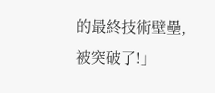的最終技術壁壘,被突破了!」